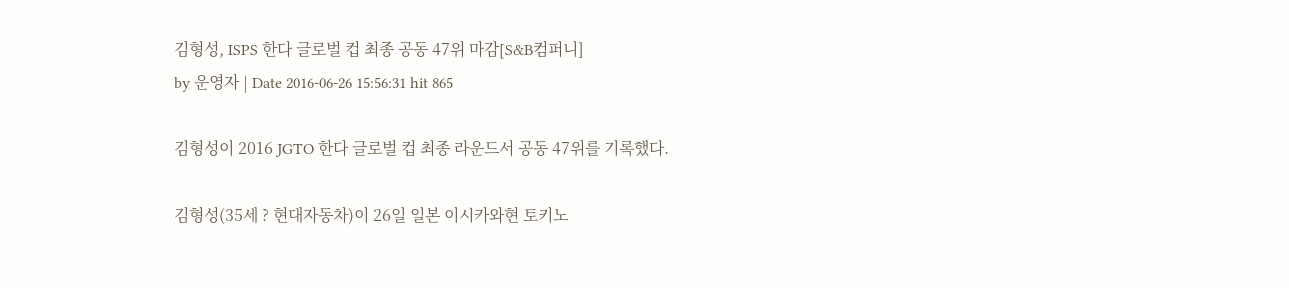김형성, ISPS 한다 글로벌 컵 최종 공동 47위 마감[S&B컴퍼니]
by 운영자 | Date 2016-06-26 15:56:31 hit 865

김형성이 2016 JGTO 한다 글로벌 컵 최종 라운드서 공동 47위를 기록했다.

김형성(35세 ? 현대자동차)이 26일 일본 이시카와현 토키노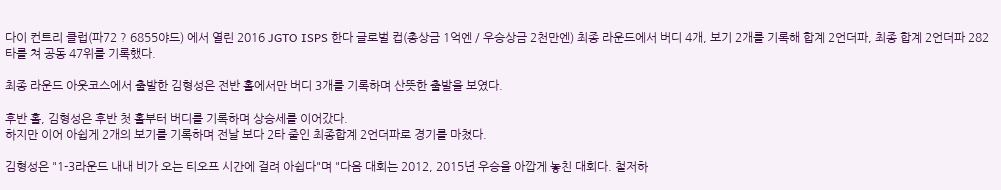다이 컨트리 클럽(파72 ? 6855야드) 에서 열린 2016 JGTO ISPS 한다 글로벌 컵(총상금 1억엔 / 우승상금 2천만엔) 최종 라운드에서 버디 4개, 보기 2개를 기록해 합계 2언더파, 최종 합계 2언더파 282타를 쳐 공동 47위를 기록했다.

최종 라운드 아웃코스에서 출발한 김형성은 전반 홀에서만 버디 3개를 기록하며 산뜻한 출발을 보였다.

후반 홀, 김형성은 후반 첫 홀부터 버디를 기록하며 상승세를 이어갔다.
하지만 이어 아쉽게 2개의 보기를 기록하며 전날 보다 2타 줄인 최종합계 2언더파로 경기를 마쳤다.

김형성은 "1-3라운드 내내 비가 오는 티오프 시간에 걸려 아쉽다"며 "다음 대회는 2012, 2015년 우승을 아깝게 놓친 대회다. 철저하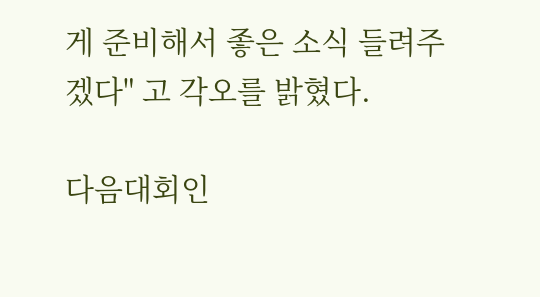게 준비해서 좋은 소식 들려주겠다" 고 각오를 밝혔다.

다음대회인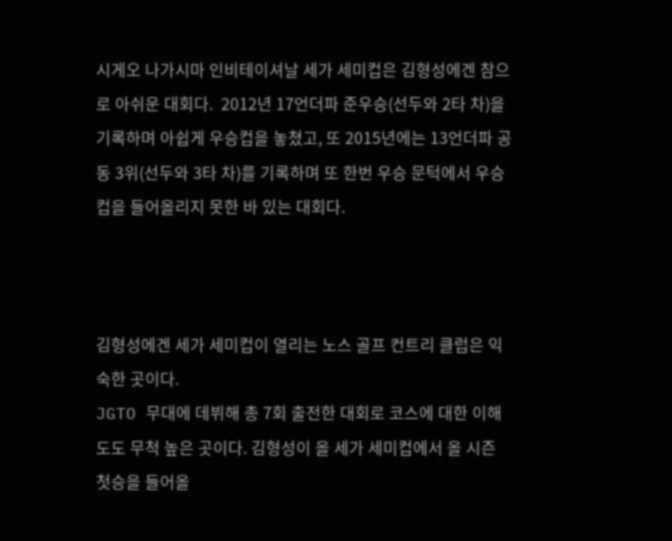시게오 나가시마 인비테이셔날 세가 세미컵은 김형성에겐 참으로 아쉬운 대회다.  2012년 17언더파 준우승(선두와 2타 차)을 기록하며 아쉽게 우승컵을 놓쳤고, 또 2015년에는 13언더파 공동 3위(선두와 3타 차)를 기록하며 또 한번 우승 문턱에서 우승컵을 들어올리지 못한 바 있는 대회다.



김형성에겐 세가 세미컵이 열리는 노스 골프 컨트리 클럽은 익숙한 곳이다.
JGTO 무대에 데뷔해 총 7회 출전한 대회로 코스에 대한 이해도도 무척 높은 곳이다. 김형성이 올 세가 세미컵에서 올 시즌 첫승을 들어올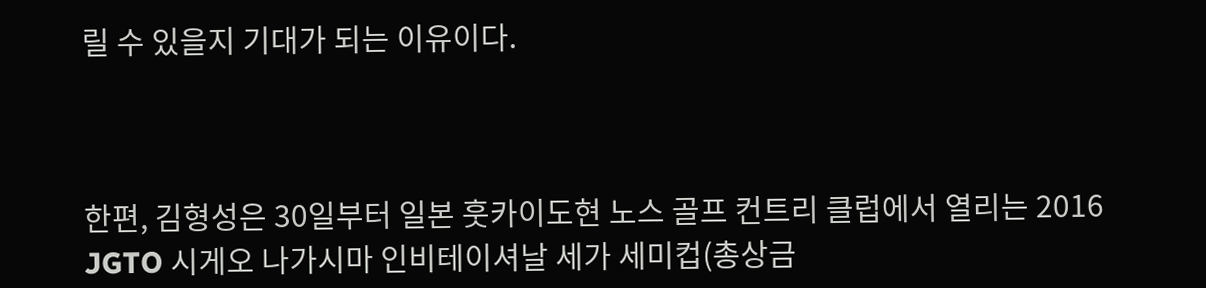릴 수 있을지 기대가 되는 이유이다.



한편, 김형성은 30일부터 일본 훗카이도현 노스 골프 컨트리 클럽에서 열리는 2016 JGTO 시게오 나가시마 인비테이셔날 세가 세미컵(총상금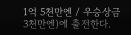1억 5천만엔 / 우승상금 3천만엔)에 출전한다.